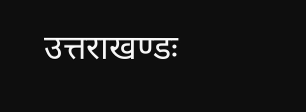उत्तराखण्डः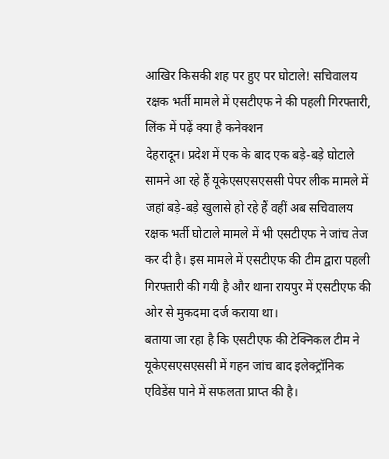आखिर किसकी शह पर हुए पर घोटाले! सचिवालय रक्षक भर्ती मामले में एसटीएफ ने की पहली गिरफ्तारी, लिंक में पढ़ें क्या है कनेक्शन
देहरादून। प्रदेश में एक के बाद एक बड़े-बड़े घोटाले सामने आ रहे हैं यूकेएसएसएससी पेपर लीक मामले में जहां बड़े-बड़े खुलासे हो रहे हैं वहीं अब सचिवालय रक्षक भर्ती घोटाले मामले में भी एसटीएफ ने जांच तेज कर दी है। इस मामले में एसटीएफ की टीम द्वारा पहली गिरफ्तारी की गयी है और थाना रायपुर में एसटीएफ की ओर से मुकदमा दर्ज कराया था।
बताया जा रहा है कि एसटीएफ की टेक्निकल टीम ने यूकेएसएसएससी में गहन जांच बाद इलेक्ट्रॉनिक एविडेंस पाने में सफलता प्राप्त की है।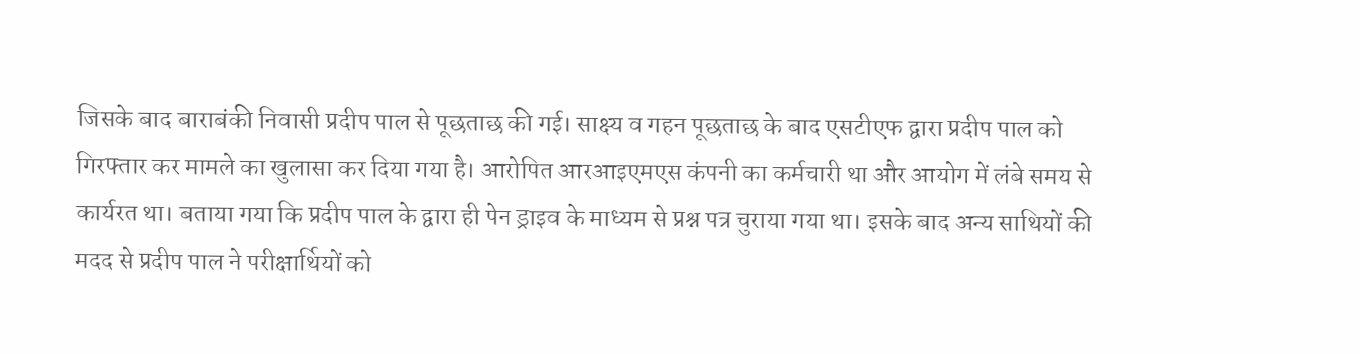जिसके बाद बाराबंकी निवासी प्रदीप पाल से पूछताछ की गई। साक्ष्य व गहन पूछताछ के बाद एसटीएफ द्वारा प्रदीप पाल को गिरफ्तार कर मामले का खुलासा कर दिया गया है। आरोपित आरआइएमएस कंपनी का कर्मचारी था और आयोग में लंबे समय से कार्यरत था। बताया गया कि प्रदीप पाल के द्वारा ही पेन ड्राइव के माध्यम से प्रश्न पत्र चुराया गया था। इसके बाद अन्य साथियों की मदद से प्रदीप पाल ने परीक्षार्थियों को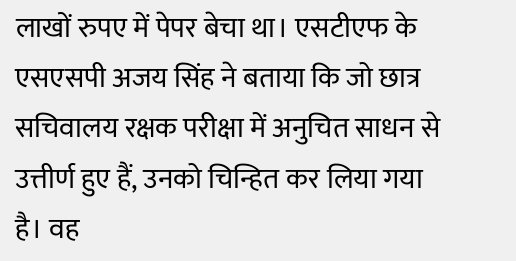लाखों रुपए में पेपर बेचा था। एसटीएफ के एसएसपी अजय सिंह ने बताया कि जो छात्र सचिवालय रक्षक परीक्षा में अनुचित साधन से उत्तीर्ण हुए हैं, उनको चिन्हित कर लिया गया है। वह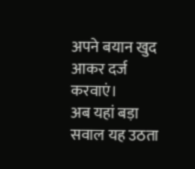अपने बयान खुद आकर दर्ज करवाएं।
अब यहां बड़ा सवाल यह उठता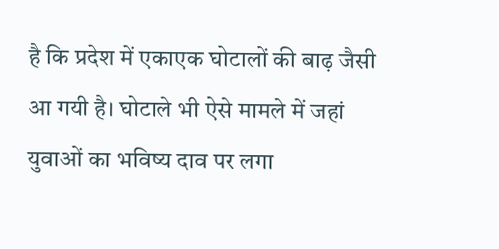है कि प्रदेश में एकाएक घोटालों की बाढ़ जैसी आ गयी है। घोटाले भी ऐसे मामले में जहां युवाओं का भविष्य दाव पर लगा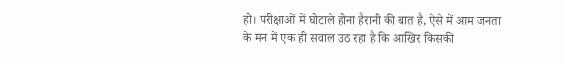हो। परीक्षाओं में घोटाले होना हैरानी की बात है, ऐसे में आम जनता के मन में एक ही सवाल उठ रहा है कि आखिर किसकी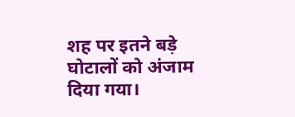शह पर इतने बड़े घोटालों को अंजाम दिया गया।